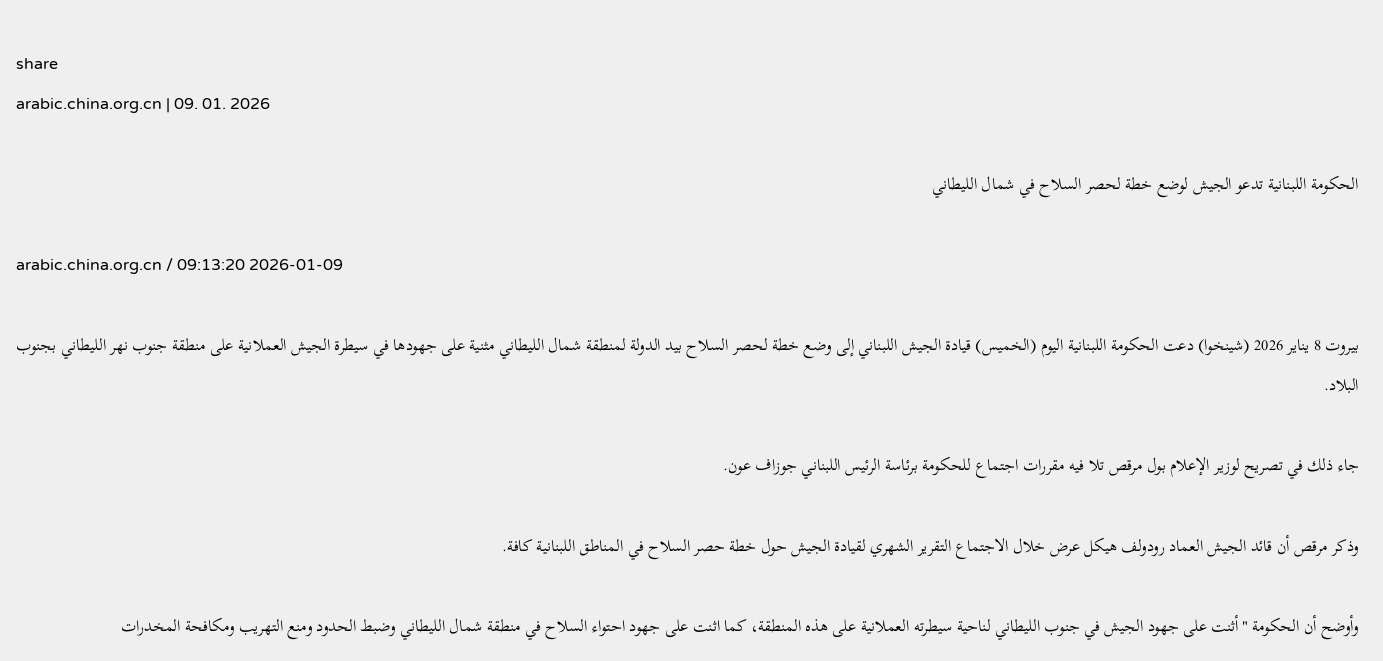share
arabic.china.org.cn | 09. 01. 2026

الحكومة اللبنانية تدعو الجيش لوضع خطة لحصر السلاح في شمال الليطاني

arabic.china.org.cn / 09:13:20 2026-01-09

بيروت 8 يناير 2026 (شينخوا) دعت الحكومة اللبنانية اليوم (الخميس) قيادة الجيش اللبناني إلى وضع خطة لحصر السلاح بيد الدولة لمنطقة شمال الليطاني مثنية على جهودها في سيطرة الجيش العملانية على منطقة جنوب نهر الليطاني بجنوب البلاد.

جاء ذلك في تصريح لوزير الإعلام بول مرقص تلا فيه مقررات اجتماع للحكومة برئاسة الرئيس اللبناني جوزاف عون.

وذكر مرقص أن قائد الجيش العماد رودولف هيكل عرض خلال الاجتماع التقرير الشهري لقيادة الجيش حول خطة حصر السلاح في المناطق اللبنانية كافة.

وأوضح أن الحكومة "أثنت على جهود الجيش في جنوب الليطاني لناحية سيطرته العملانية على هذه المنطقة، كما اثنت على جهود احتواء السلاح في منطقة شمال الليطاني وضبط الحدود ومنع التهريب ومكافحة المخدرات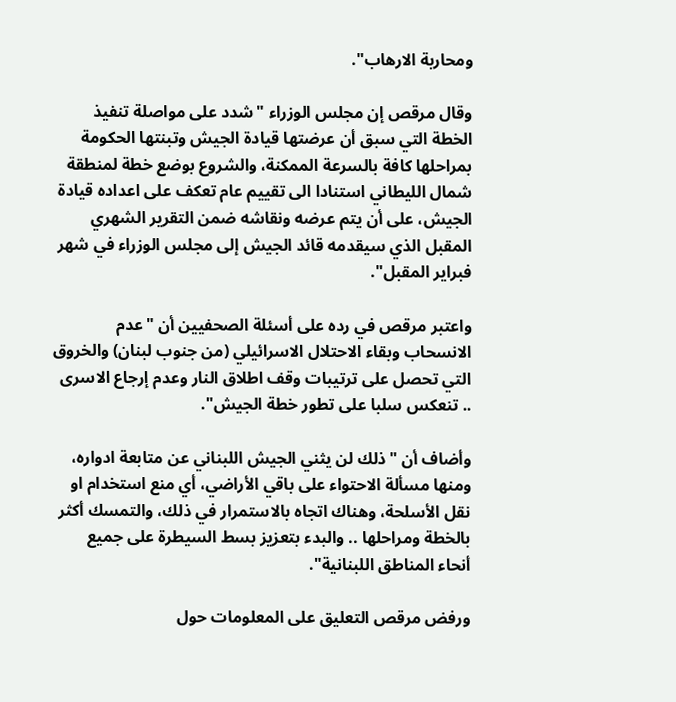ومحاربة الارهاب".

وقال مرقص إن مجلس الوزراء "شدد على مواصلة تنفيذ الخطة التي سبق أن عرضتها قيادة الجيش وتبنتها الحكومة بمراحلها كافة بالسرعة الممكنة، والشروع بوضع خطة لمنطقة شمال الليطاني استنادا الى تقييم عام تعكف على اعداده قيادة الجيش، على أن يتم عرضه ونقاشه ضمن التقرير الشهري المقبل الذي سيقدمه قائد الجيش إلى مجلس الوزراء في شهر فبراير المقبل".

واعتبر مرقص في رده على أسئلة الصحفيين أن "عدم الانسحاب وبقاء الاحتلال الاسرائيلي (من جنوب لبنان) والخروق التي تحصل على ترتيبات وقف اطلاق النار وعدم إرجاع الاسرى .. تنعكس سلبا على تطور خطة الجيش".

وأضاف أن "ذلك لن يثني الجيش اللبناني عن متابعة ادواره، ومنها مسألة الاحتواء على باقي الأراضي، أي منع استخدام او نقل الأسلحة، وهناك اتجاه بالاستمرار في ذلك، والتمسك أكثر بالخطة ومراحلها .. والبدء بتعزيز بسط السيطرة على جميع أنحاء المناطق اللبنانية".

ورفض مرقص التعليق على المعلومات حول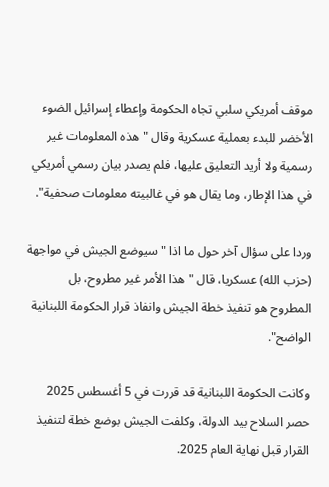موقف أمريكي سلبي تجاه الحكومة وإعطاء إسرائيل الضوء الأخضر للبدء بعملية عسكرية وقال "هذه المعلومات غير رسمية ولا أريد التعليق عليها، فلم يصدر بيان رسمي أمريكي في هذا الإطار، وما يقال هو في غالبيته معلومات صحفية".

وردا على سؤال آخر حول ما اذا "سيوضع الجيش في مواجهة (حزب الله) عسكريا، قال "هذا الأمر غير مطروح، بل المطروح هو تنفيذ خطة الجيش وانفاذ قرار الحكومة اللبنانية الواضح".

وكانت الحكومة اللبنانية قد قررت في 5 أغسطس 2025 حصر السلاح بيد الدولة، وكلفت الجيش بوضع خطة لتنفيذ القرار قبل نهاية العام 2025.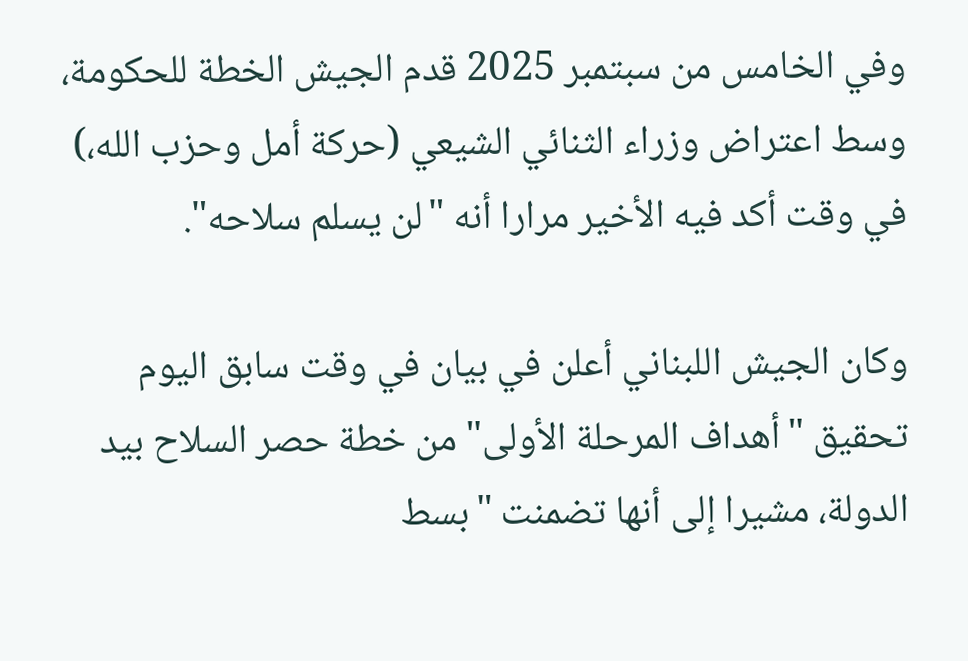وفي الخامس من سبتمبر 2025 قدم الجيش الخطة للحكومة، وسط اعتراض وزراء الثنائي الشيعي (حركة أمل وحزب الله،) في وقت أكد فيه الأخير مرارا أنه "لن يسلم سلاحه".

وكان الجيش اللبناني أعلن في بيان في وقت سابق اليوم تحقيق "أهداف المرحلة الأولى" من خطة حصر السلاح بيد الدولة، مشيرا إلى أنها تضمنت "بسط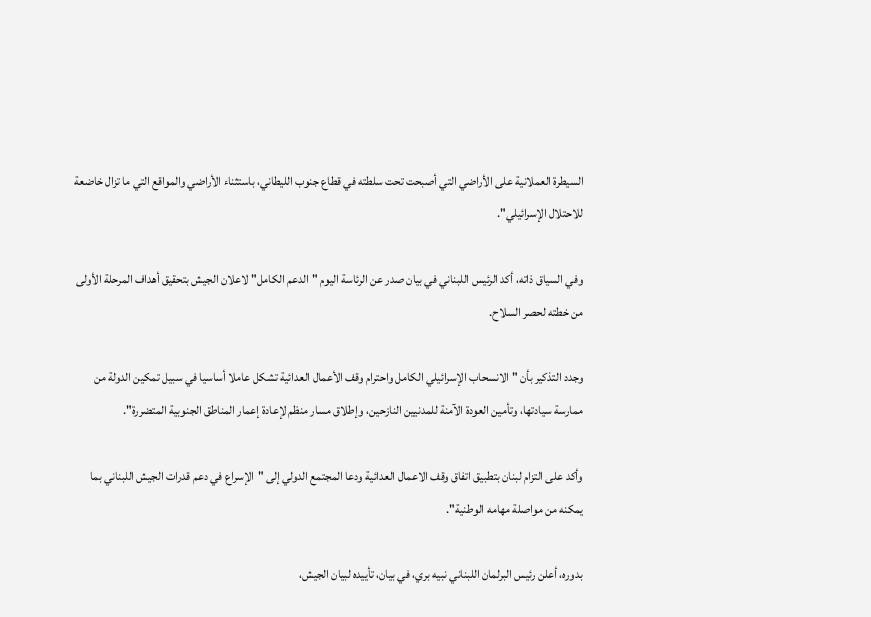السيطرة العملانية على الأراضي التي أصبحت تحت سلطته في قطاع جنوب الليطاني، باستثناء الأراضي والمواقع التي ما تزال خاضعة للاحتلال الإسرائيلي".

وفي السياق ذاته، أكد الرئيس اللبناني في بيان صدر عن الرئاسة اليوم "الدعم الكامل" لاعلان الجيش بتحقيق أهداف المرحلة الأولى من خطته لحصر السلاح.

وجدد التذكير بأن "الانسحاب الإسرائيلي الكامل واحترام وقف الأعمال العدائية تشكل عاملا أساسيا في سبيل تمكين الدولة من ممارسة سيادتها، وتأمين العودة الآمنة للمدنيين النازحين، وإطلاق مسار منظم لإعادة إعمار المناطق الجنوبية المتضررة".

وأكد على التزام لبنان بتطبيق اتفاق وقف الاعمال العدائية ودعا المجتمع الدولي إلى "الإسراع في دعم قدرات الجيش اللبناني بما يمكنه من مواصلة مهامه الوطنية".

بدوره، أعلن رئيس البرلمان اللبناني نبيه بري، في بيان، تأييده لبيان الجيش،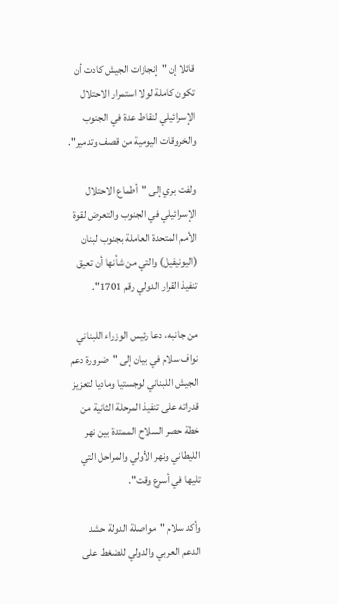قائلا إن "إنجازات الجيش كادت أن تكون كاملة لولا استمرار الاحتلال الإسرائيلي لنقاط عدة في الجنوب والخروقات اليومية من قصف وتدمير".

ولفت بري إلى "أطماع الاحتلال الإسرائيلي في الجنوب والتعرض لقوة الأمم المتحدة العاملة بجنوب لبنان (اليونيفيل) والتي من شأنها أن تعيق تنفيذ القرار الدولي رقم 1701".

من جانبه، دعا رئيس الوزراء اللبناني نواف سلام في بيان إلى "ضرورة دعم الجيش اللبناني لوجستيا وماديا لتعزيز قدراته على تنفيذ المرحلة الثانية من خطة حصر السلاح الممتدة بين نهر الليطاني ونهر الأولي والمراحل التي تليها في أسرع وقت".

وأكد سلام "مواصلة الدولة حشد الدعم العربي والدولي للضغط على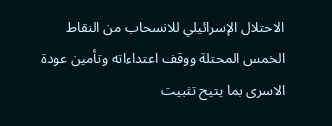الاحتلال الإسرائيلي للانسحاب من النقاط الخمس المحتلة ووقف اعتداءاته وتأمين عودة الاسرى بما يتيح تثبيت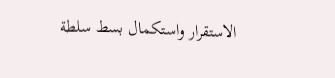الاستقرار واستكمال بسط سلطة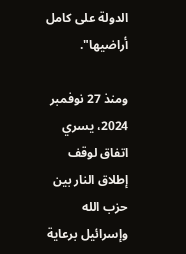الدولة على كامل أراضيها".

ومنذ 27 نوفمبر 2024، يسري اتفاق لوقف إطلاق النار بين حزب الله وإسرائيل برعاية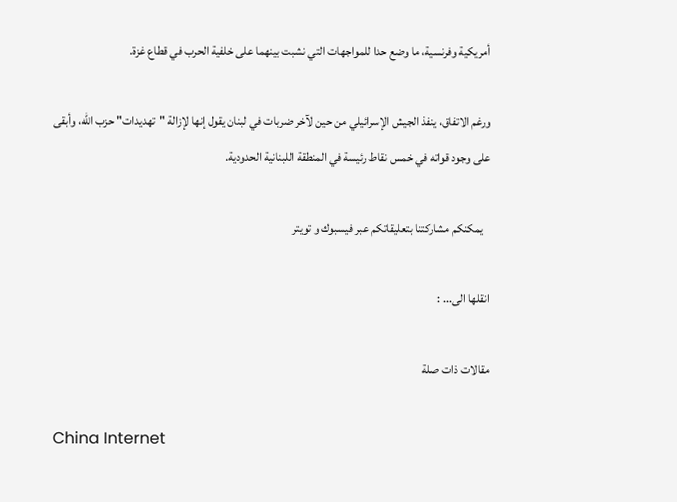أمريكية وفرنسية، ما وضع حدا للمواجهات التي نشبت بينهما على خلفية الحرب في قطاع غزة.

ورغم الاتفاق، ينفذ الجيش الإسرائيلي من حين لآخر ضربات في لبنان يقول إنها لإزالة "تهديدات" حزب الله، وأبقى على وجود قواته في خمس نقاط رئيسة في المنطقة اللبنانية الحدودية.

   يمكنكم مشاركتنا بتعليقاتكم عبر فيسبوك و تويتر

انقلها الى... :

مقالات ذات صلة

China Internet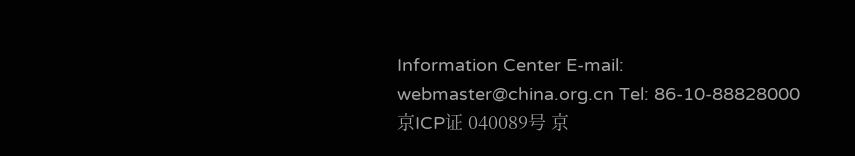Information Center E-mail: webmaster@china.org.cn Tel: 86-10-88828000
京ICP证 040089号 京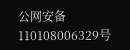公网安备110108006329号